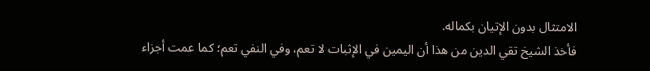الامتثال بدون الإتيان بكماله.
فأخذ الشيخ تقي الدين من هذا أن اليمين في الإثبات لا تعم، وفي النفي تعم؛ كما عمت أجزاء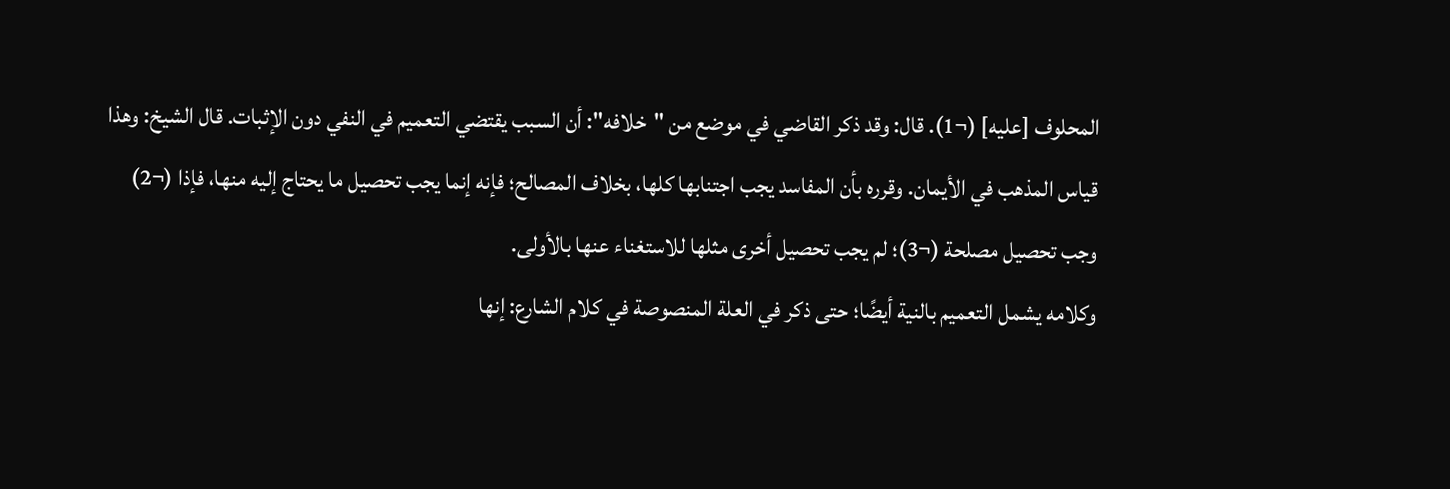المحلوف [عليه] (¬1). قال: وقد ذكر القاضي في موضع من "خلافه": أن السبب يقتضي التعميم في النفي دون الإثبات. قال الشيخ: وهذا قياس المذهب في الأيمان. وقرره بأن المفاسد يجب اجتنابها كلها، بخلاف المصالح؛ فإنه إنما يجب تحصيل ما يحتاج إليه منها، فإذا (¬2) وجب تحصيل مصلحة (¬3)؛ لم يجب تحصيل أخرى مثلها للاستغناء عنها بالأولى.
وكلامه يشمل التعميم بالنية أيضًا؛ حتى ذكر في العلة المنصوصة في كلام الشارع: إنها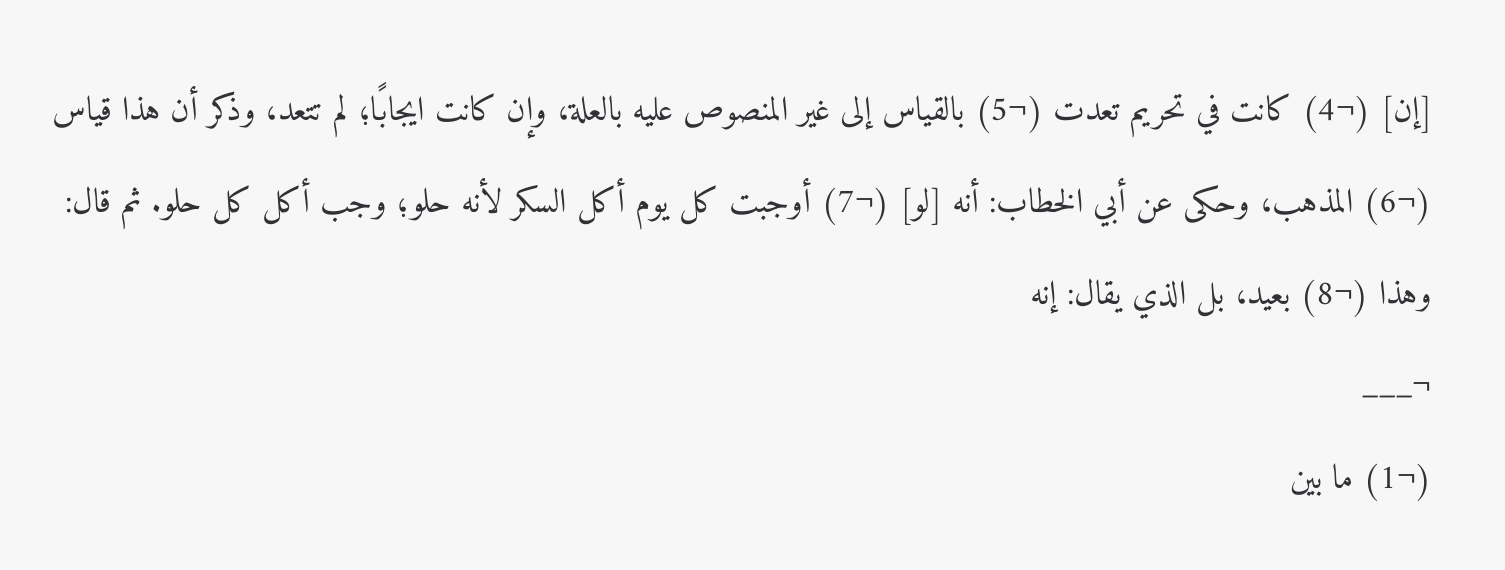[إن] (¬4) كانت في تحريم تعدت (¬5) بالقياس إلى غير المنصوص عليه بالعلة، وإن كانت ايجابًا؛ لم تتعد، وذكر أن هذا قياس (¬6) المذهب، وحكى عن أبي الخطاب: أنه [لو] (¬7) أوجبت كل يوم أكل السكر لأنه حلو؛ وجب أكل كل حلو. ثم قال: وهذا (¬8) بعيد، بل الذي يقال: إنه
¬___
(¬1) ما بين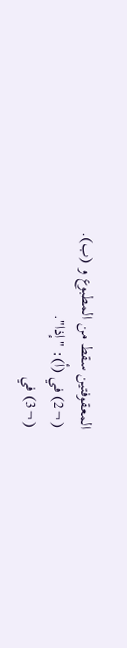المعقوفتين سقط من المطبوع و (ب).
(¬2) في (أ): "إذا".
(¬3) في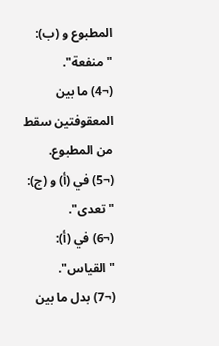المطبوع و (ب): "منفعة".
(¬4) ما بين المعقوفتين سقط من المطبوع.
(¬5) في (أ) و (ج): "تعدى".
(¬6) في (أ): "القياس".
(¬7) بدل ما بين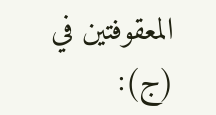المعقوفتين في (ج):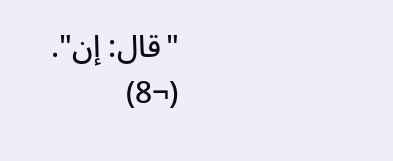"قال: إن".
(¬8)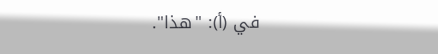في (أ): "هذا".